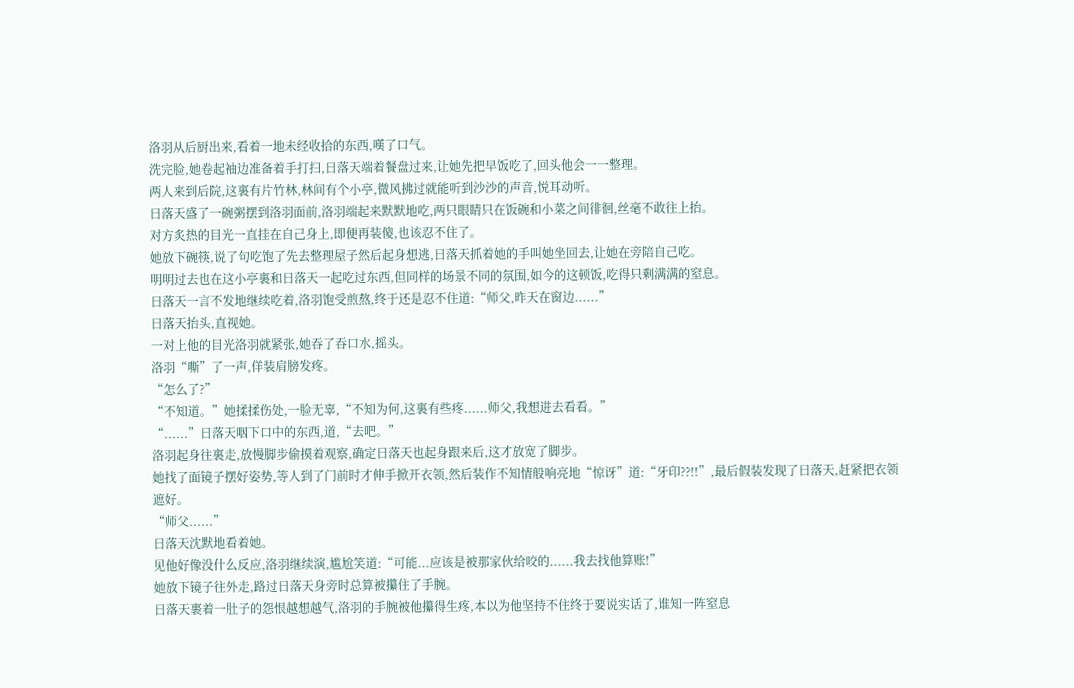洛羽从后厨出来,看着一地未经收拾的东西,嘆了口气。
洗完脸,她卷起袖边准备着手打扫,日落天端着餐盘过来,让她先把早饭吃了,回头他会一一整理。
两人来到后院,这裏有片竹林,林间有个小亭,微风拂过就能听到沙沙的声音,悦耳动听。
日落天盛了一碗粥摆到洛羽面前,洛羽端起来默默地吃,两只眼睛只在饭碗和小菜之间徘徊,丝毫不敢往上抬。
对方炙热的目光一直挂在自己身上,即便再装傻,也该忍不住了。
她放下碗筷,说了句吃饱了先去整理屋子然后起身想逃,日落天抓着她的手叫她坐回去,让她在旁陪自己吃。
明明过去也在这小亭裏和日落天一起吃过东西,但同样的场景不同的氛围,如今的这顿饭,吃得只剩满满的窒息。
日落天一言不发地继续吃着,洛羽饱受煎熬,终于还是忍不住道:“师父,昨天在窗边......”
日落天抬头,直视她。
一对上他的目光洛羽就紧张,她吞了吞口水,摇头。
洛羽“嘶”了一声,佯装肩膀发疼。
“怎么了?”
“不知道。”她揉揉伤处,一脸无辜,“不知为何,这裏有些疼......师父,我想进去看看。”
“......”日落天咽下口中的东西,道,“去吧。”
洛羽起身往裏走,放慢脚步偷摸着观察,确定日落天也起身跟来后,这才放宽了脚步。
她找了面镜子摆好姿势,等人到了门前时才伸手掀开衣领,然后装作不知情般响亮地“惊讶”道:“牙印??!!”,最后假装发现了日落天,赶紧把衣领遮好。
“师父......”
日落天沈默地看着她。
见他好像没什么反应,洛羽继续演,尴尬笑道:“可能...应该是被那家伙给咬的......我去找他算账!”
她放下镜子往外走,路过日落天身旁时总算被攥住了手腕。
日落天裹着一肚子的怨恨越想越气,洛羽的手腕被他攥得生疼,本以为他坚持不住终于要说实话了,谁知一阵窒息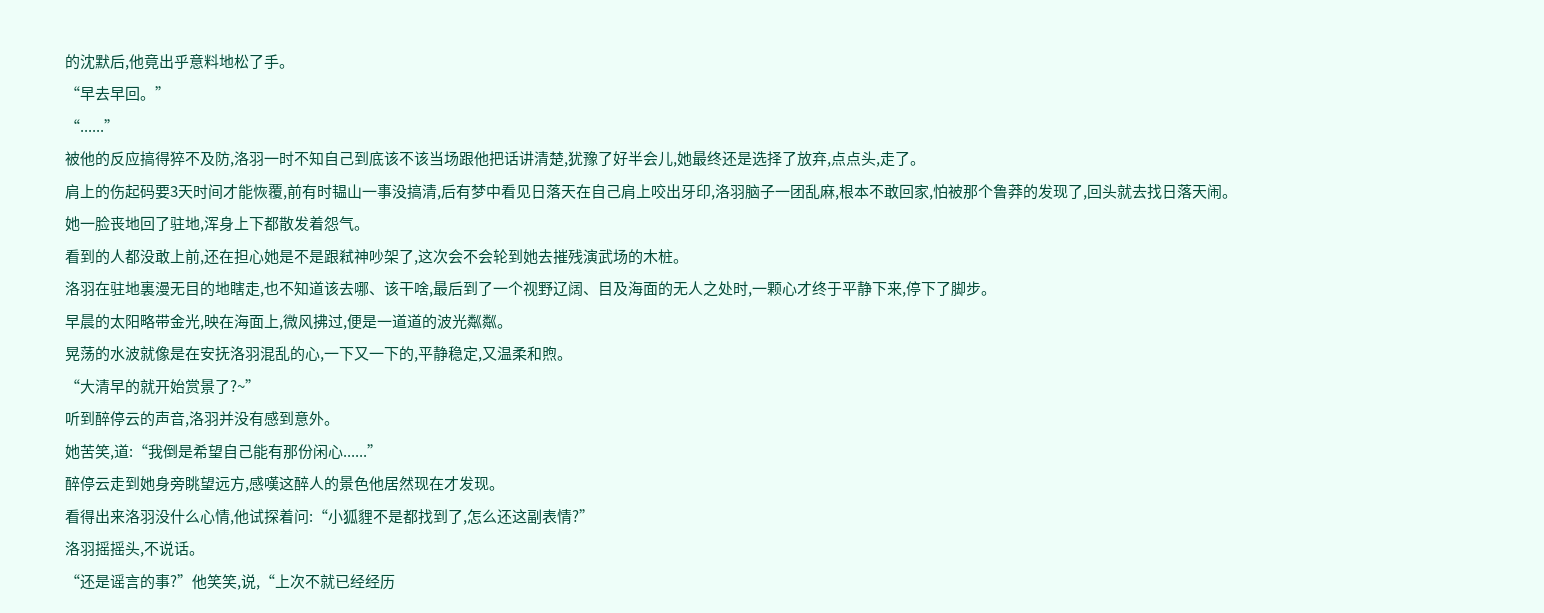的沈默后,他竟出乎意料地松了手。
“早去早回。”
“......”
被他的反应搞得猝不及防,洛羽一时不知自己到底该不该当场跟他把话讲清楚,犹豫了好半会儿,她最终还是选择了放弃,点点头,走了。
肩上的伤起码要3天时间才能恢覆,前有时韫山一事没搞清,后有梦中看见日落天在自己肩上咬出牙印,洛羽脑子一团乱麻,根本不敢回家,怕被那个鲁莽的发现了,回头就去找日落天闹。
她一脸丧地回了驻地,浑身上下都散发着怨气。
看到的人都没敢上前,还在担心她是不是跟弒神吵架了,这次会不会轮到她去摧残演武场的木桩。
洛羽在驻地裏漫无目的地瞎走,也不知道该去哪、该干啥,最后到了一个视野辽阔、目及海面的无人之处时,一颗心才终于平静下来,停下了脚步。
早晨的太阳略带金光,映在海面上,微风拂过,便是一道道的波光粼粼。
晃荡的水波就像是在安抚洛羽混乱的心,一下又一下的,平静稳定,又温柔和煦。
“大清早的就开始赏景了?~”
听到醉停云的声音,洛羽并没有感到意外。
她苦笑,道:“我倒是希望自己能有那份闲心......”
醉停云走到她身旁眺望远方,感嘆这醉人的景色他居然现在才发现。
看得出来洛羽没什么心情,他试探着问:“小狐貍不是都找到了,怎么还这副表情?”
洛羽摇摇头,不说话。
“还是谣言的事?”他笑笑,说,“上次不就已经经历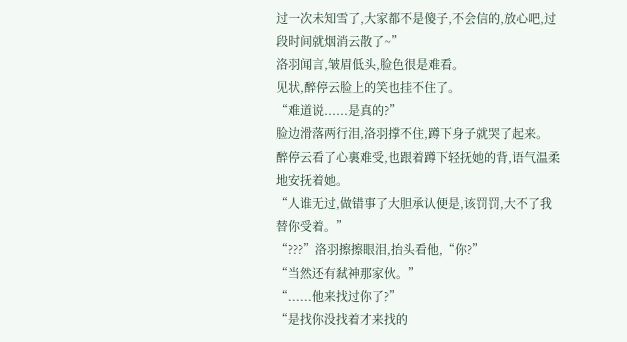过一次未知雪了,大家都不是傻子,不会信的,放心吧,过段时间就烟消云散了~”
洛羽闻言,皱眉低头,脸色很是难看。
见状,醉停云脸上的笑也挂不住了。
“难道说......是真的?”
脸边滑落两行泪,洛羽撑不住,蹲下身子就哭了起来。
醉停云看了心裏难受,也跟着蹲下轻抚她的背,语气温柔地安抚着她。
“人谁无过,做错事了大胆承认便是,该罚罚,大不了我替你受着。”
“???”洛羽擦擦眼泪,抬头看他,“你?”
“当然还有弒神那家伙。”
“......他来找过你了?”
“是找你没找着才来找的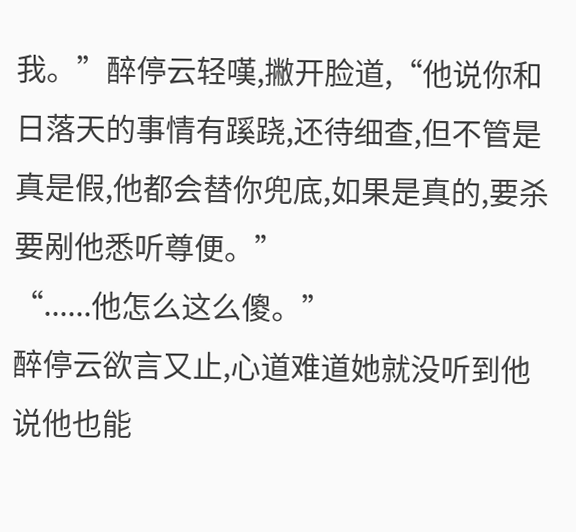我。”醉停云轻嘆,撇开脸道,“他说你和日落天的事情有蹊跷,还待细查,但不管是真是假,他都会替你兜底,如果是真的,要杀要剐他悉听尊便。”
“......他怎么这么傻。”
醉停云欲言又止,心道难道她就没听到他说他也能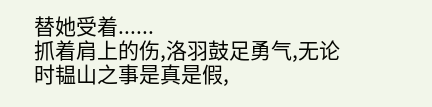替她受着......
抓着肩上的伤,洛羽鼓足勇气,无论时韫山之事是真是假,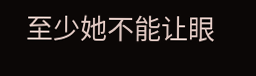至少她不能让眼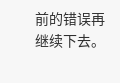前的错误再继续下去。